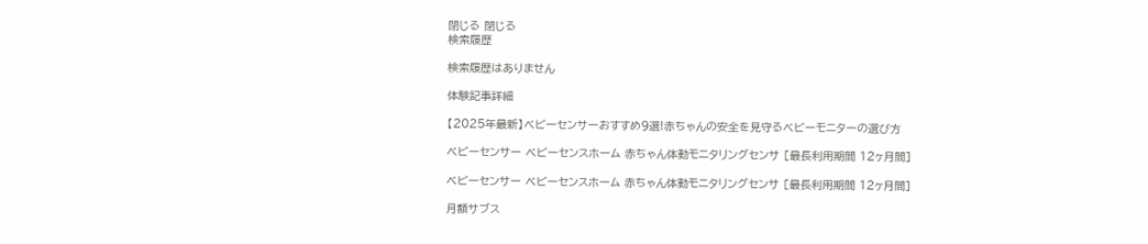閉じる 閉じる
検索履歴

検索履歴はありません

体験記事詳細

【2025年最新】ベビーセンサーおすすめ9選!赤ちゃんの安全を見守るベビーモニターの選び方

ベビーセンサー ベビーセンスホーム 赤ちゃん体動モニタリングセンサ [最長利用期間 12ヶ月間]

ベビーセンサー ベビーセンスホーム 赤ちゃん体動モニタリングセンサ [最長利用期間 12ヶ月間]

月額サブス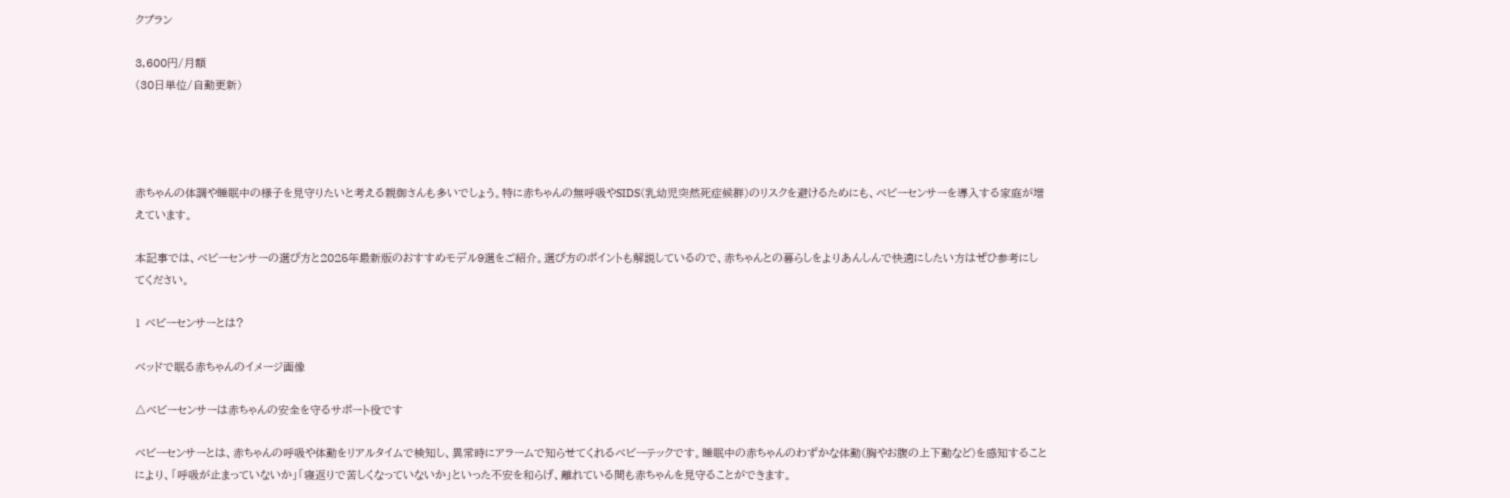クプラン

3,600円/月額
(30日単位/自動更新)




赤ちゃんの体調や睡眠中の様子を見守りたいと考える親御さんも多いでしょう。特に赤ちゃんの無呼吸やSIDS(乳幼児突然死症候群)のリスクを避けるためにも、ベビーセンサーを導入する家庭が増えています。

本記事では、ベビーセンサーの選び方と2025年最新版のおすすめモデル9選をご紹介。選び方のポイントも解説しているので、赤ちゃんとの暮らしをよりあんしんで快適にしたい方はぜひ参考にしてください。

1 ベビーセンサーとは?

ベッドで眠る赤ちゃんのイメージ画像

△ベビーセンサーは赤ちゃんの安全を守るサポート役です

ベビーセンサーとは、赤ちゃんの呼吸や体動をリアルタイムで検知し、異常時にアラームで知らせてくれるベビーテックです。睡眠中の赤ちゃんのわずかな体動(胸やお腹の上下動など)を感知することにより、「呼吸が止まっていないか」「寝返りで苦しくなっていないか」といった不安を和らげ、離れている間も赤ちゃんを見守ることができます。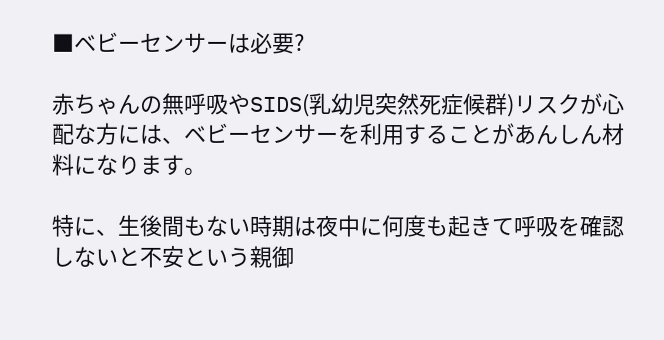■ベビーセンサーは必要?

赤ちゃんの無呼吸やSIDS(乳幼児突然死症候群)リスクが心配な方には、ベビーセンサーを利用することがあんしん材料になります。

特に、生後間もない時期は夜中に何度も起きて呼吸を確認しないと不安という親御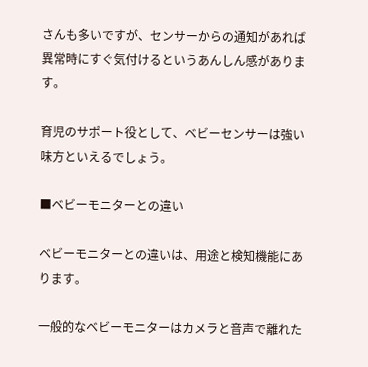さんも多いですが、センサーからの通知があれば異常時にすぐ気付けるというあんしん感があります。

育児のサポート役として、ベビーセンサーは強い味方といえるでしょう。

■ベビーモニターとの違い

ベビーモニターとの違いは、用途と検知機能にあります。

一般的なベビーモニターはカメラと音声で離れた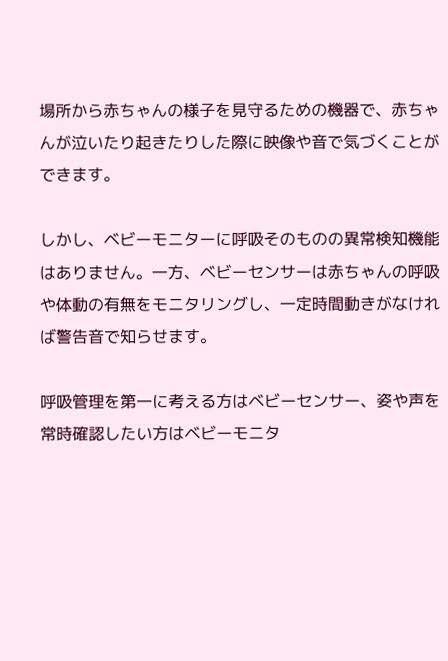場所から赤ちゃんの様子を見守るための機器で、赤ちゃんが泣いたり起きたりした際に映像や音で気づくことができます。

しかし、ベビーモニターに呼吸そのものの異常検知機能はありません。一方、ベビーセンサーは赤ちゃんの呼吸や体動の有無をモニタリングし、一定時間動きがなければ警告音で知らせます。

呼吸管理を第一に考える方はベビーセンサー、姿や声を常時確認したい方はベビーモニタ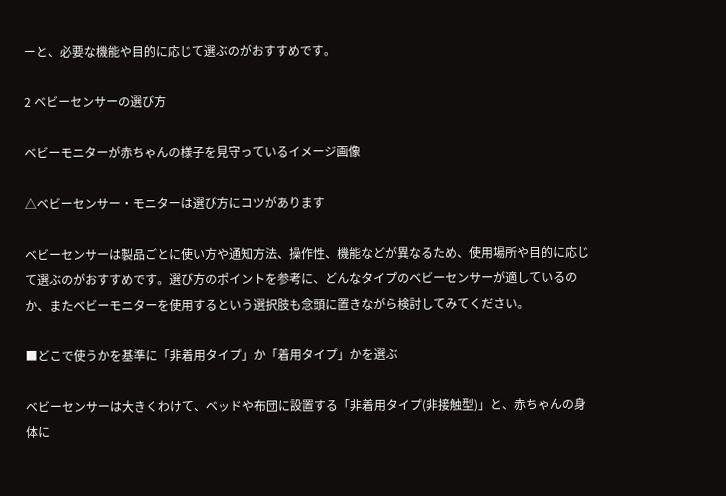ーと、必要な機能や目的に応じて選ぶのがおすすめです。

2 ベビーセンサーの選び方

ベビーモニターが赤ちゃんの様子を見守っているイメージ画像

△ベビーセンサー・モニターは選び方にコツがあります

ベビーセンサーは製品ごとに使い方や通知方法、操作性、機能などが異なるため、使用場所や目的に応じて選ぶのがおすすめです。選び方のポイントを参考に、どんなタイプのベビーセンサーが適しているのか、またベビーモニターを使用するという選択肢も念頭に置きながら検討してみてください。

■どこで使うかを基準に「非着用タイプ」か「着用タイプ」かを選ぶ

ベビーセンサーは大きくわけて、ベッドや布団に設置する「非着用タイプ(非接触型)」と、赤ちゃんの身体に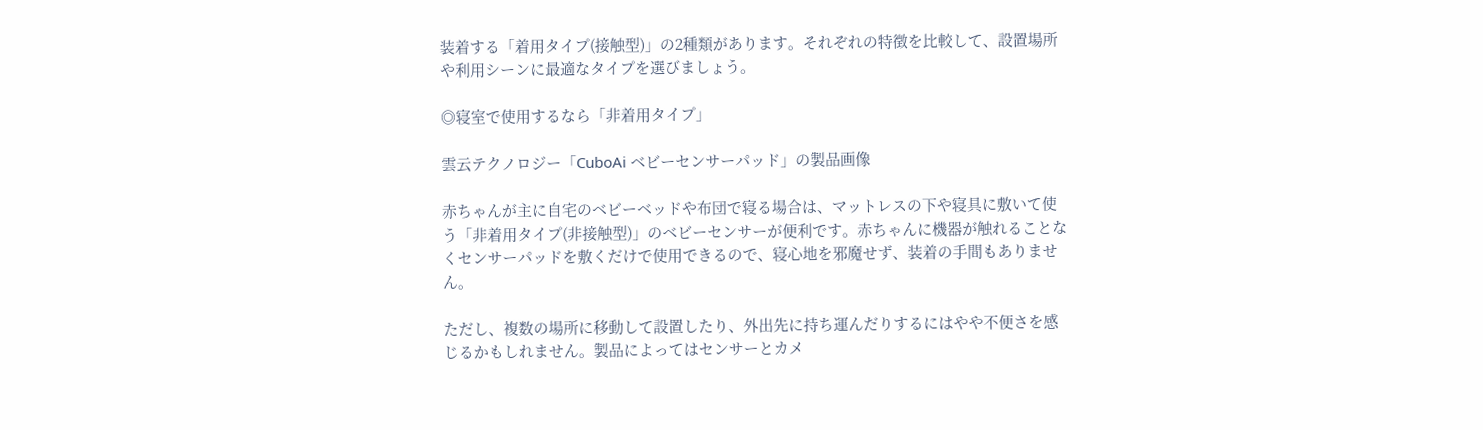装着する「着用タイプ(接触型)」の2種類があります。それぞれの特徴を比較して、設置場所や利用シーンに最適なタイプを選びましょう。

◎寝室で使用するなら「非着用タイプ」

雲云テクノロジー「CuboAi ベビーセンサーパッド」の製品画像

赤ちゃんが主に自宅のベビーベッドや布団で寝る場合は、マットレスの下や寝具に敷いて使う「非着用タイプ(非接触型)」のベビーセンサーが便利です。赤ちゃんに機器が触れることなくセンサーパッドを敷くだけで使用できるので、寝心地を邪魔せず、装着の手間もありません。

ただし、複数の場所に移動して設置したり、外出先に持ち運んだりするにはやや不便さを感じるかもしれません。製品によってはセンサーとカメ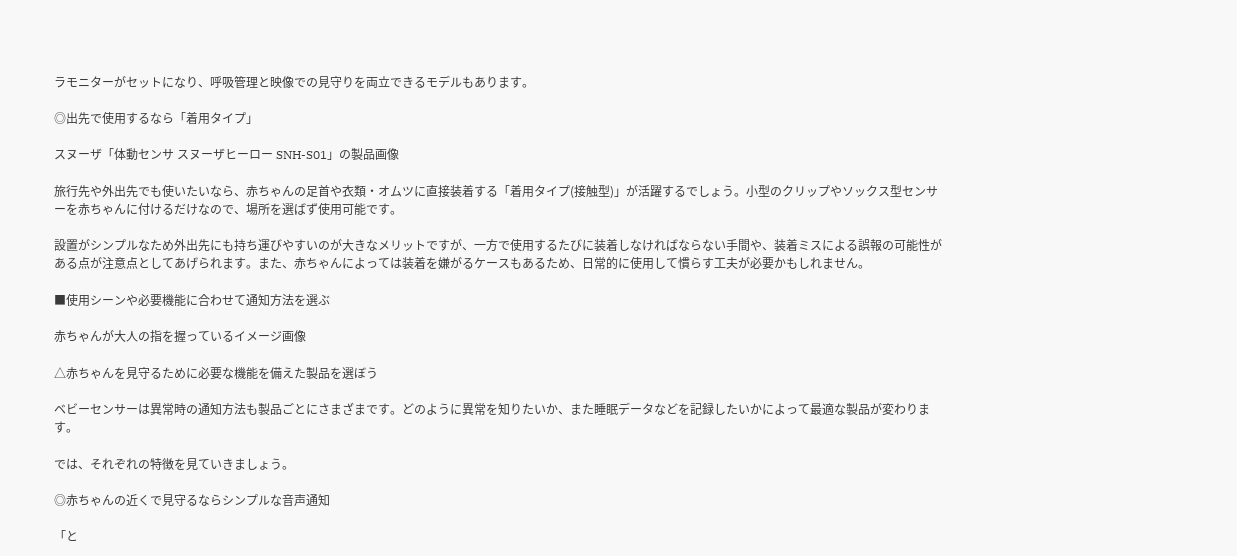ラモニターがセットになり、呼吸管理と映像での見守りを両立できるモデルもあります。

◎出先で使用するなら「着用タイプ」

スヌーザ「体動センサ スヌーザヒーロー SNH-S01」の製品画像

旅行先や外出先でも使いたいなら、赤ちゃんの足首や衣類・オムツに直接装着する「着用タイプ(接触型)」が活躍するでしょう。小型のクリップやソックス型センサーを赤ちゃんに付けるだけなので、場所を選ばず使用可能です。

設置がシンプルなため外出先にも持ち運びやすいのが大きなメリットですが、一方で使用するたびに装着しなければならない手間や、装着ミスによる誤報の可能性がある点が注意点としてあげられます。また、赤ちゃんによっては装着を嫌がるケースもあるため、日常的に使用して慣らす工夫が必要かもしれません。

■使用シーンや必要機能に合わせて通知方法を選ぶ

赤ちゃんが大人の指を握っているイメージ画像

△赤ちゃんを見守るために必要な機能を備えた製品を選ぼう

ベビーセンサーは異常時の通知方法も製品ごとにさまざまです。どのように異常を知りたいか、また睡眠データなどを記録したいかによって最適な製品が変わります。

では、それぞれの特徴を見ていきましょう。

◎赤ちゃんの近くで見守るならシンプルな音声通知

「と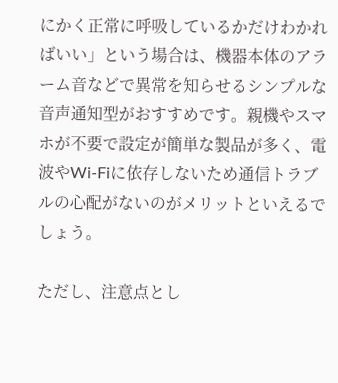にかく正常に呼吸しているかだけわかればいい」という場合は、機器本体のアラーム音などで異常を知らせるシンプルな音声通知型がおすすめです。親機やスマホが不要で設定が簡単な製品が多く、電波やWi-Fiに依存しないため通信トラブルの心配がないのがメリットといえるでしょう。

ただし、注意点とし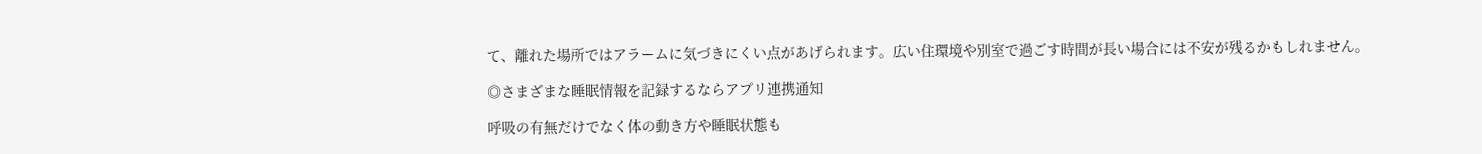て、離れた場所ではアラームに気づきにくい点があげられます。広い住環境や別室で過ごす時間が長い場合には不安が残るかもしれません。

◎さまざまな睡眠情報を記録するならアプリ連携通知

呼吸の有無だけでなく体の動き方や睡眠状態も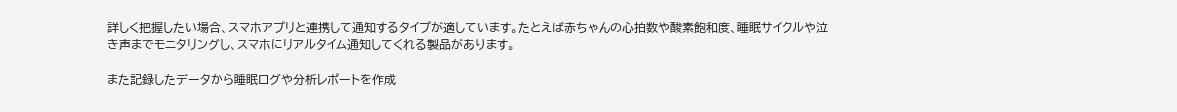詳しく把握したい場合、スマホアプリと連携して通知するタイプが適しています。たとえば赤ちゃんの心拍数や酸素飽和度、睡眠サイクルや泣き声までモニタリングし、スマホにリアルタイム通知してくれる製品があります。

また記録したデータから睡眠ログや分析レポートを作成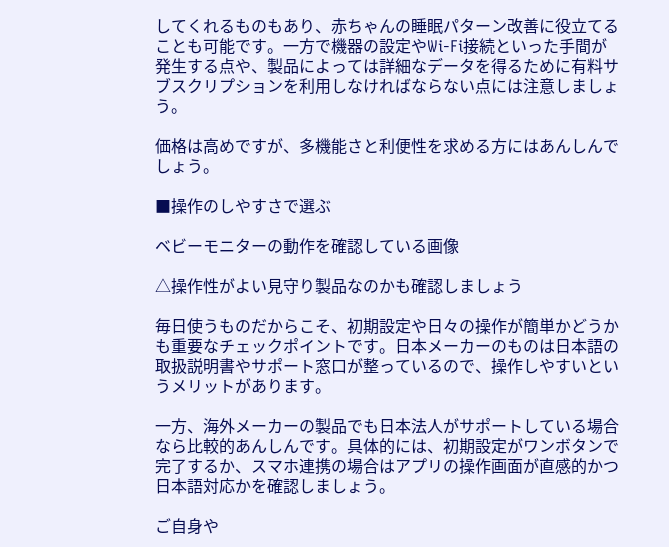してくれるものもあり、赤ちゃんの睡眠パターン改善に役立てることも可能です。一方で機器の設定やWi-Fi接続といった手間が発生する点や、製品によっては詳細なデータを得るために有料サブスクリプションを利用しなければならない点には注意しましょう。

価格は高めですが、多機能さと利便性を求める方にはあんしんでしょう。

■操作のしやすさで選ぶ

ベビーモニターの動作を確認している画像

△操作性がよい見守り製品なのかも確認しましょう

毎日使うものだからこそ、初期設定や日々の操作が簡単かどうかも重要なチェックポイントです。日本メーカーのものは日本語の取扱説明書やサポート窓口が整っているので、操作しやすいというメリットがあります。

一方、海外メーカーの製品でも日本法人がサポートしている場合なら比較的あんしんです。具体的には、初期設定がワンボタンで完了するか、スマホ連携の場合はアプリの操作画面が直感的かつ日本語対応かを確認しましょう。

ご自身や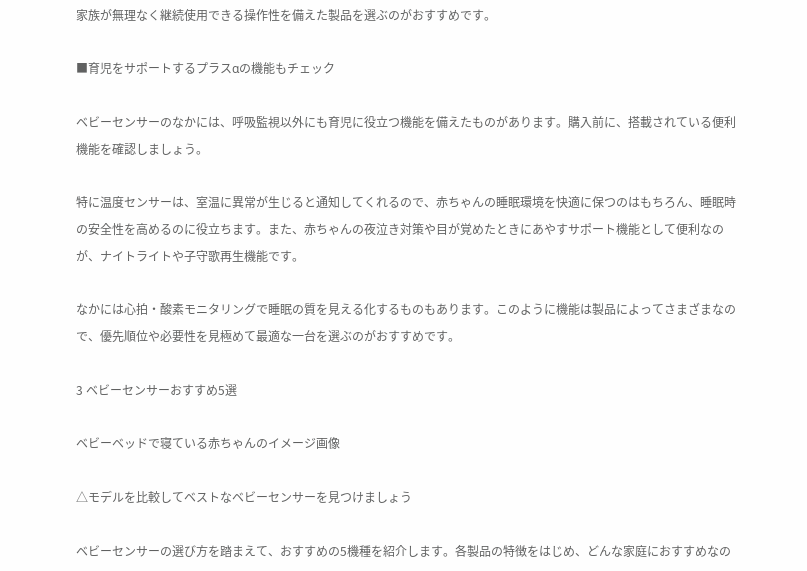家族が無理なく継続使用できる操作性を備えた製品を選ぶのがおすすめです。

■育児をサポートするプラスαの機能もチェック

ベビーセンサーのなかには、呼吸監視以外にも育児に役立つ機能を備えたものがあります。購入前に、搭載されている便利機能を確認しましょう。

特に温度センサーは、室温に異常が生じると通知してくれるので、赤ちゃんの睡眠環境を快適に保つのはもちろん、睡眠時の安全性を高めるのに役立ちます。また、赤ちゃんの夜泣き対策や目が覚めたときにあやすサポート機能として便利なのが、ナイトライトや子守歌再生機能です。

なかには心拍・酸素モニタリングで睡眠の質を見える化するものもあります。このように機能は製品によってさまざまなので、優先順位や必要性を見極めて最適な一台を選ぶのがおすすめです。

3 ベビーセンサーおすすめ5選

ベビーベッドで寝ている赤ちゃんのイメージ画像

△モデルを比較してベストなベビーセンサーを見つけましょう

ベビーセンサーの選び方を踏まえて、おすすめの5機種を紹介します。各製品の特徴をはじめ、どんな家庭におすすめなの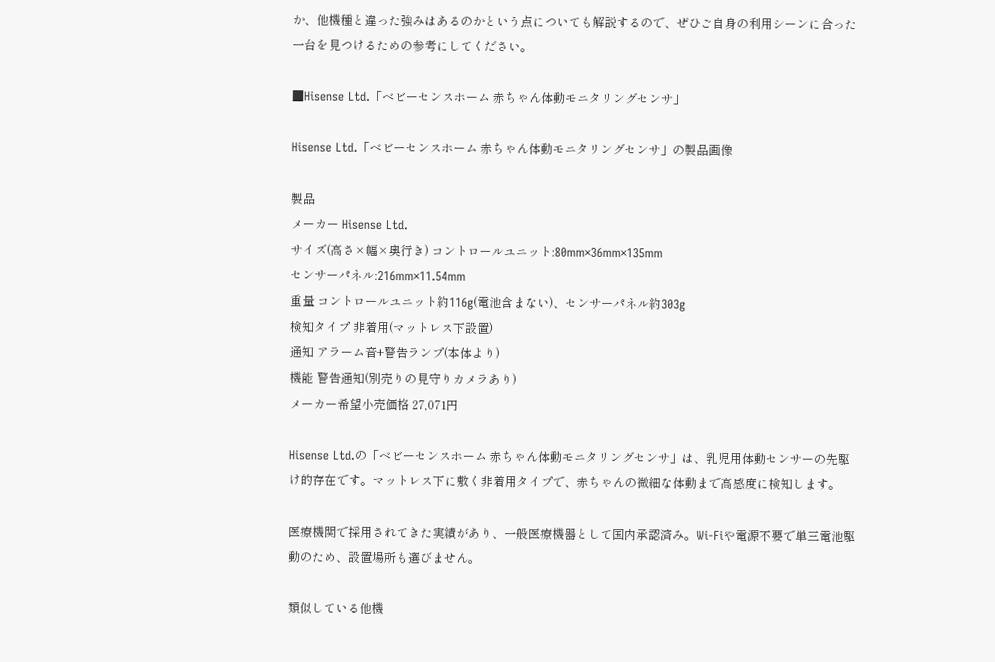か、他機種と違った強みはあるのかという点についても解説するので、ぜひご自身の利用シーンに合った一台を見つけるための参考にしてください。

■Hisense Ltd.「ベビーセンスホーム 赤ちゃん体動モニタリングセンサ」

Hisense Ltd.「ベビーセンスホーム 赤ちゃん体動モニタリングセンサ」の製品画像

製品
メーカー Hisense Ltd.
サイズ(高さ×幅×奥行き) コントロールユニット:80mm×36mm×135mm
センサーパネル:216mm×11.54mm
重量 コントロールユニット約116g(電池含まない)、センサーパネル約303g
検知タイプ 非着用(マットレス下設置)
通知 アラーム音+警告ランプ(本体より)
機能 警告通知(別売りの見守りカメラあり)
メーカー希望小売価格 27,071円

Hisense Ltd.の「ベビーセンスホーム 赤ちゃん体動モニタリングセンサ」は、乳児用体動センサーの先駆け的存在です。マットレス下に敷く非着用タイプで、赤ちゃんの微細な体動まで高感度に検知します。

医療機関で採用されてきた実績があり、一般医療機器として国内承認済み。Wi-Fiや電源不要で単三電池駆動のため、設置場所も選びません。

類似している他機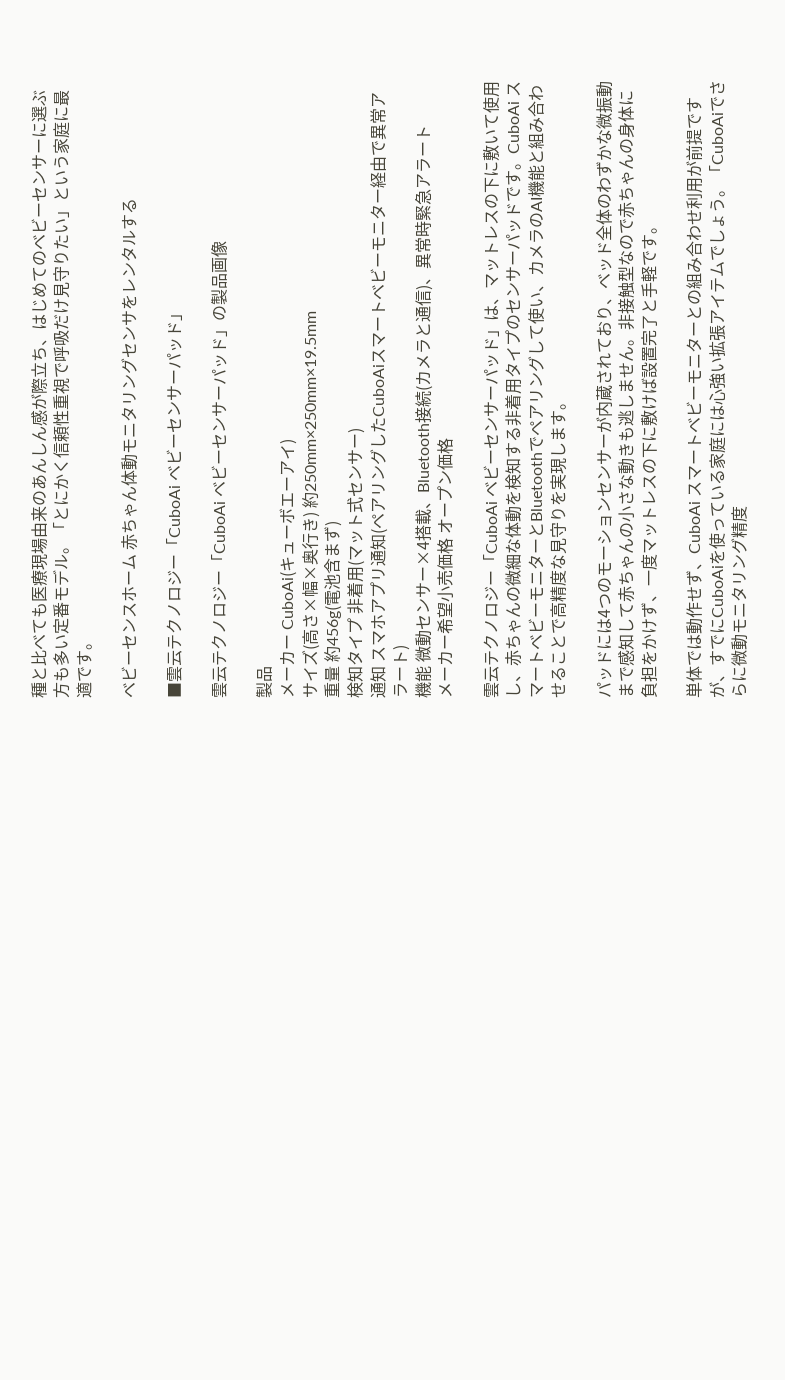種と比べても医療現場由来のあんしん感が際立ち、はじめてのベビーセンサーに選ぶ方も多い定番モデル。「とにかく信頼性重視で呼吸だけ見守りたい」という家庭に最適です。

ベビーセンスホーム 赤ちゃん体動モニタリングセンサをレンタルする

■雲云テクノロジー「CuboAi ベビーセンサーパッド」

雲云テクノロジー「CuboAi ベビーセンサーパッド」の製品画像

製品
メーカー CuboAi(キューボエーアイ)
サイズ(高さ×幅×奥行き) 約250mm×250mm×19.5mm
重量 約456g(電池含まず)
検知タイプ 非着用(マット式センサー)
通知 スマホアプリ通知(ペアリングしたCuboAiスマートベビーモニター経由で異常アラート)
機能 微動センサー×4搭載、Bluetooth接続(カメラと通信)、異常時緊急アラート
メーカー希望小売価格 オープン価格

雲云テクノロジー「CuboAi ベビーセンサーパッド」は、マットレスの下に敷いて使用し、赤ちゃんの微細な体動を検知する非着用タイプのセンサーパッドです。CuboAi スマートベビーモニターとBluetoothでペアリングして使い、カメラのAI機能と組み合わせることで高精度な見守りを実現します。

パッドには4つのモーションセンサーが内蔵されており、ベッド全体のわずかな微振動まで感知して赤ちゃんの小さな動きも逃しません。非接触型なので赤ちゃんの身体に負担をかけず、一度マットレスの下に敷けば設置完了と手軽です。

単体では動作せず、CuboAi スマートベビーモニターとの組み合わせ利用が前提ですが、すでにCuboAiを使っている家庭には心強い拡張アイテムでしょう。「CuboAiでさらに微動モニタリング精度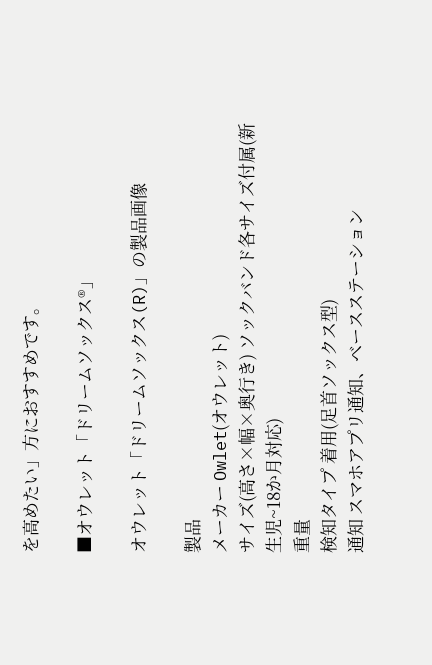を高めたい」方におすすめです。

■オウレット「ドリームソックス®」

オウレット「ドリームソックス(R)」の製品画像

製品
メーカー Owlet(オウレット)
サイズ(高さ×幅×奥行き) ソックバンド各サイズ付属(新生児~18か月対応)
重量
検知タイプ 着用(足首ソックス型)
通知 スマホアプリ通知、ベースステーション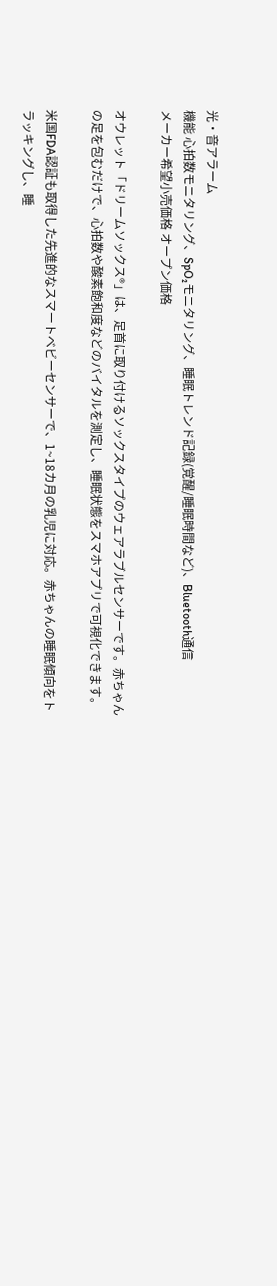光・音アラーム
機能 心拍数モニタリング、SpO₂モニタリング、睡眠トレンド記録(覚醒/睡眠時間など)、Bluetooth通信
メーカー希望小売価格 オープン価格

オウレット「ドリームソックス®」は、足首に取り付けるソックスタイプのウェアラブルセンサーです。赤ちゃんの足を包むだけで、心拍数や酸素飽和度などのバイタルを測定し、睡眠状態をスマホアプリで可視化できます。

米国FDA認証も取得した先進的なスマートベビーセンサーで、1~18カ月の乳児に対応。赤ちゃんの睡眠傾向をトラッキングし、睡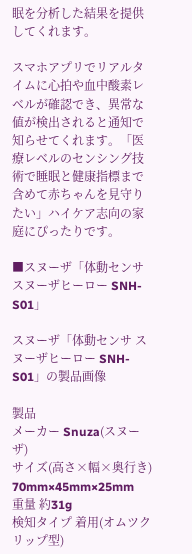眠を分析した結果を提供してくれます。

スマホアプリでリアルタイムに心拍や血中酸素レベルが確認でき、異常な値が検出されると通知で知らせてくれます。「医療レベルのセンシング技術で睡眠と健康指標まで含めて赤ちゃんを見守りたい」ハイケア志向の家庭にぴったりです。

■スヌーザ「体動センサ スヌーザヒーロー SNH-S01」

スヌーザ「体動センサ スヌーザヒーロー SNH-S01」の製品画像

製品
メーカー Snuza(スヌーザ)
サイズ(高さ×幅×奥行き) 70mm×45mm×25mm
重量 約31g
検知タイプ 着用(オムツクリップ型)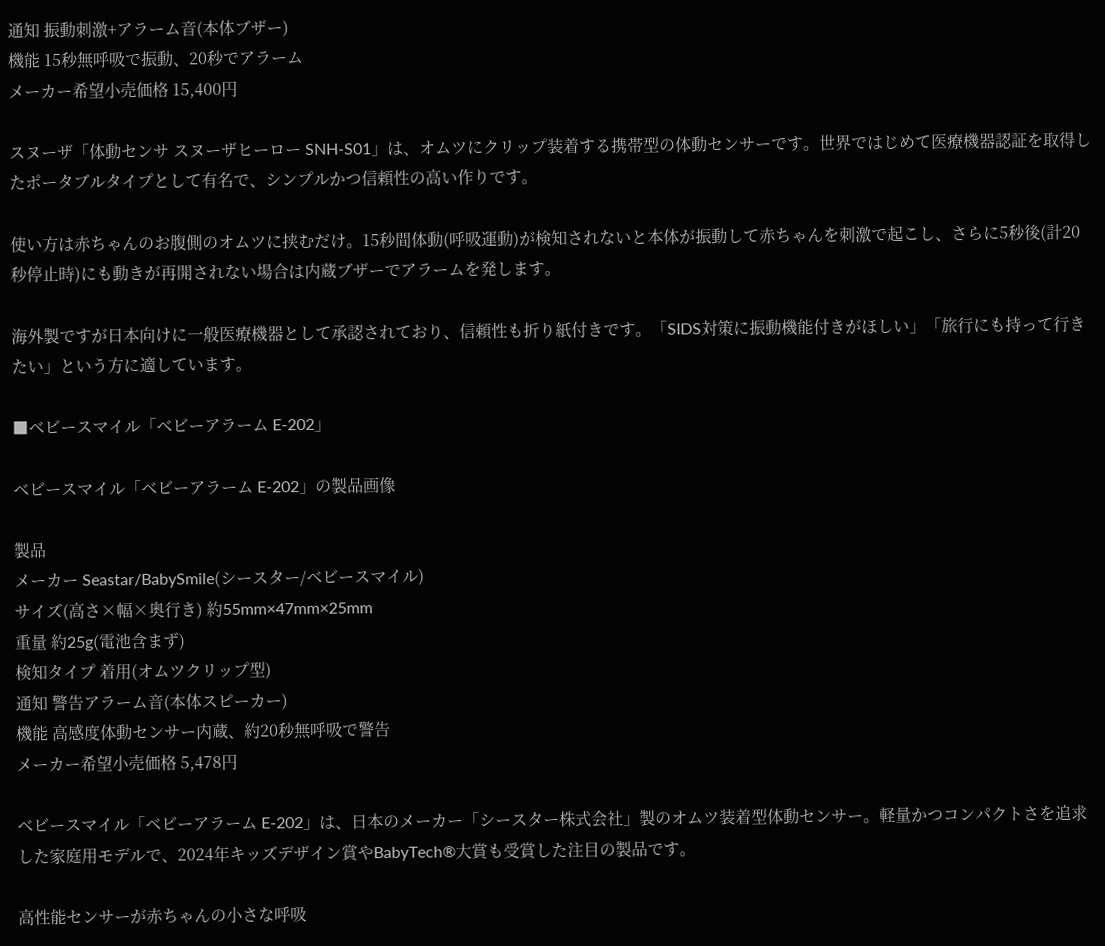通知 振動刺激+アラーム音(本体ブザー)
機能 15秒無呼吸で振動、20秒でアラーム
メーカー希望小売価格 15,400円

スヌーザ「体動センサ スヌーザヒーロー SNH-S01」は、オムツにクリップ装着する携帯型の体動センサーです。世界ではじめて医療機器認証を取得したポータブルタイプとして有名で、シンプルかつ信頼性の高い作りです。

使い方は赤ちゃんのお腹側のオムツに挟むだけ。15秒間体動(呼吸運動)が検知されないと本体が振動して赤ちゃんを刺激で起こし、さらに5秒後(計20秒停止時)にも動きが再開されない場合は内蔵ブザーでアラームを発します。

海外製ですが日本向けに一般医療機器として承認されており、信頼性も折り紙付きです。「SIDS対策に振動機能付きがほしい」「旅行にも持って行きたい」という方に適しています。

■ベビースマイル「ベビーアラーム E-202」

ベビースマイル「ベビーアラーム E-202」の製品画像

製品
メーカー Seastar/BabySmile(シースター/ベビースマイル)
サイズ(高さ×幅×奥行き) 約55mm×47mm×25mm
重量 約25g(電池含まず)
検知タイプ 着用(オムツクリップ型)
通知 警告アラーム音(本体スピーカー)
機能 高感度体動センサー内蔵、約20秒無呼吸で警告
メーカー希望小売価格 5,478円

ベビースマイル「ベビーアラーム E-202」は、日本のメーカー「シースター株式会社」製のオムツ装着型体動センサー。軽量かつコンパクトさを追求した家庭用モデルで、2024年キッズデザイン賞やBabyTech®大賞も受賞した注目の製品です。

高性能センサーが赤ちゃんの小さな呼吸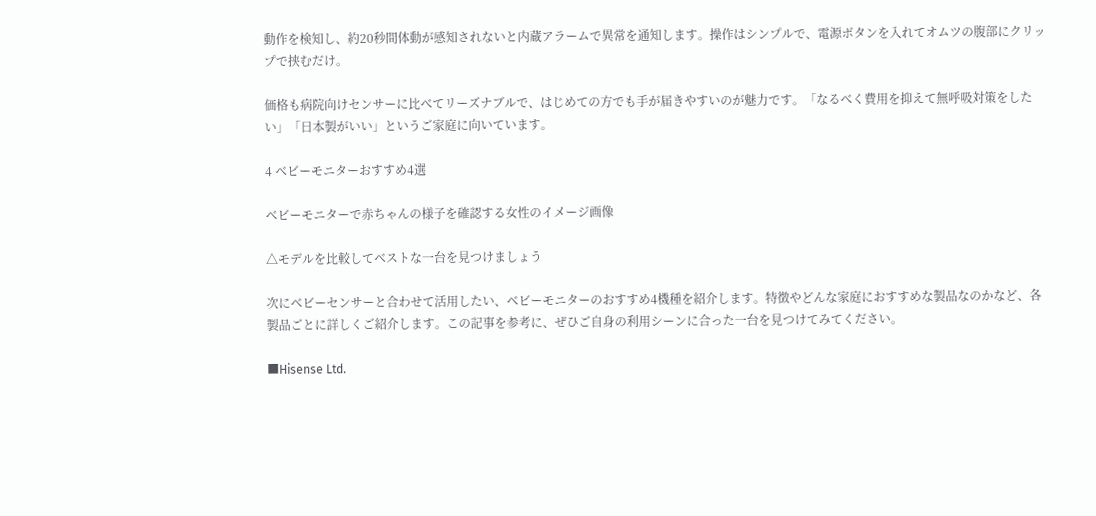動作を検知し、約20秒間体動が感知されないと内蔵アラームで異常を通知します。操作はシンプルで、電源ボタンを入れてオムツの腹部にクリップで挟むだけ。

価格も病院向けセンサーに比べてリーズナブルで、はじめての方でも手が届きやすいのが魅力です。「なるべく費用を抑えて無呼吸対策をしたい」「日本製がいい」というご家庭に向いています。

4 ベビーモニターおすすめ4選

ベビーモニターで赤ちゃんの様子を確認する女性のイメージ画像

△モデルを比較してベストな一台を見つけましょう

次にベビーセンサーと合わせて活用したい、ベビーモニターのおすすめ4機種を紹介します。特徴やどんな家庭におすすめな製品なのかなど、各製品ごとに詳しくご紹介します。この記事を参考に、ぜひご自身の利用シーンに合った一台を見つけてみてください。

■Hisense Ltd.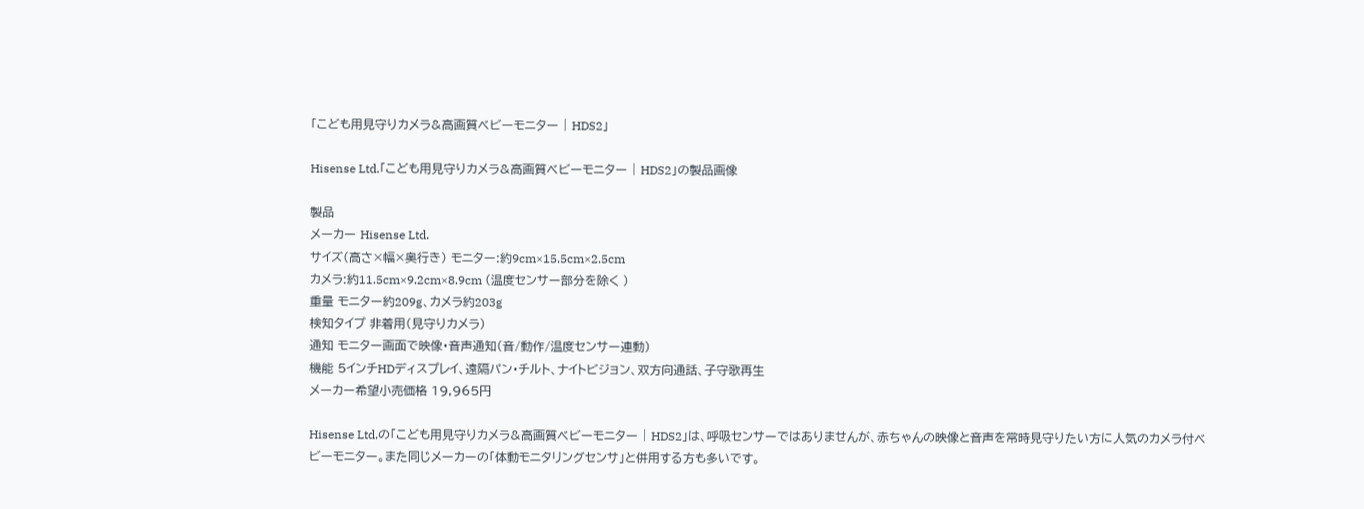「こども用見守りカメラ&高画質ベビーモニター | HDS2」

Hisense Ltd.「こども用見守りカメラ&高画質ベビーモニター | HDS2」の製品画像

製品
メーカー Hisense Ltd.
サイズ(高さ×幅×奥行き) モニター:約9cm×15.5cm×2.5cm
カメラ:約11.5cm×9.2cm×8.9cm (温度センサー部分を除く )
重量 モニター約209g、カメラ約203g
検知タイプ 非着用(見守りカメラ)
通知 モニター画面で映像・音声通知(音/動作/温度センサー連動)
機能 5インチHDディスプレイ、遠隔パン・チルト、ナイトビジョン、双方向通話、子守歌再生
メーカー希望小売価格 19,965円

Hisense Ltd.の「こども用見守りカメラ&高画質ベビーモニター | HDS2」は、呼吸センサーではありませんが、赤ちゃんの映像と音声を常時見守りたい方に人気のカメラ付ベビーモニター。また同じメーカーの「体動モニタリングセンサ」と併用する方も多いです。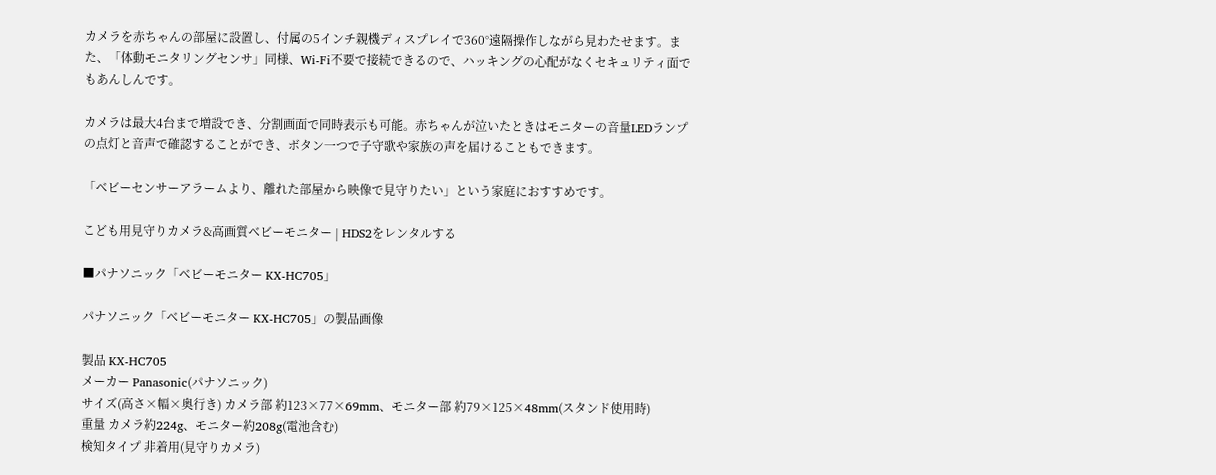カメラを赤ちゃんの部屋に設置し、付属の5インチ親機ディスプレイで360°遠隔操作しながら見わたせます。また、「体動モニタリングセンサ」同様、Wi-Fi不要で接続できるので、ハッキングの心配がなくセキュリティ面でもあんしんです。

カメラは最大4台まで増設でき、分割画面で同時表示も可能。赤ちゃんが泣いたときはモニターの音量LEDランプの点灯と音声で確認することができ、ボタン一つで子守歌や家族の声を届けることもできます。

「ベビーセンサーアラームより、離れた部屋から映像で見守りたい」という家庭におすすめです。

こども用見守りカメラ&高画質ベビーモニター | HDS2をレンタルする

■パナソニック「ベビーモニター KX-HC705」

パナソニック「ベビーモニター KX-HC705」の製品画像

製品 KX-HC705
メーカー Panasonic(パナソニック)
サイズ(高さ×幅×奥行き) カメラ部 約123×77×69mm、モニター部 約79×125×48mm(スタンド使用時)
重量 カメラ約224g、モニター約208g(電池含む)
検知タイプ 非着用(見守りカメラ)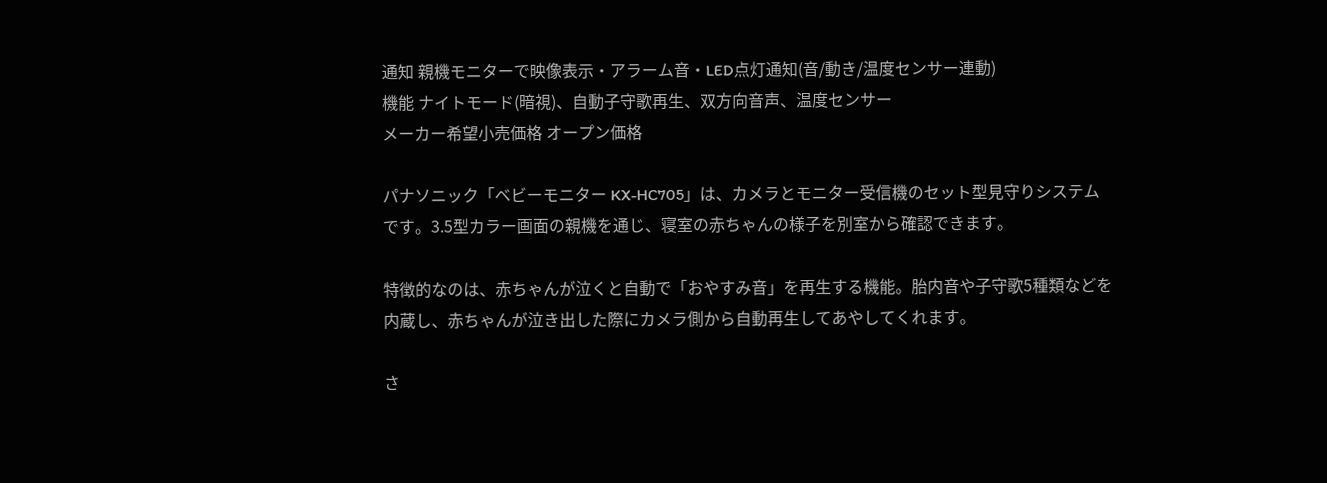通知 親機モニターで映像表示・アラーム音・LED点灯通知(音/動き/温度センサー連動)
機能 ナイトモード(暗視)、自動子守歌再生、双方向音声、温度センサー
メーカー希望小売価格 オープン価格

パナソニック「ベビーモニター KX-HC705」は、カメラとモニター受信機のセット型見守りシステムです。3.5型カラー画面の親機を通じ、寝室の赤ちゃんの様子を別室から確認できます。

特徴的なのは、赤ちゃんが泣くと自動で「おやすみ音」を再生する機能。胎内音や子守歌5種類などを内蔵し、赤ちゃんが泣き出した際にカメラ側から自動再生してあやしてくれます。

さ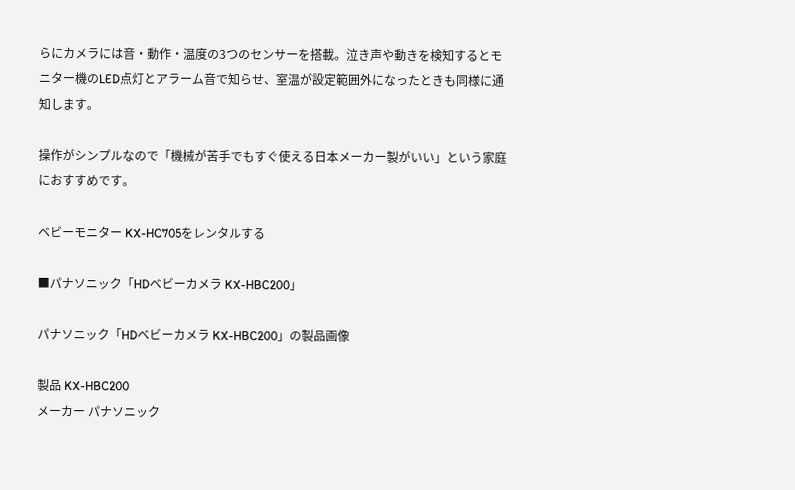らにカメラには音・動作・温度の3つのセンサーを搭載。泣き声や動きを検知するとモニター機のLED点灯とアラーム音で知らせ、室温が設定範囲外になったときも同様に通知します。

操作がシンプルなので「機械が苦手でもすぐ使える日本メーカー製がいい」という家庭におすすめです。

ベビーモニター KX-HC705をレンタルする

■パナソニック「HDベビーカメラ KX-HBC200」

パナソニック「HDベビーカメラ KX-HBC200」の製品画像

製品 KX-HBC200
メーカー パナソニック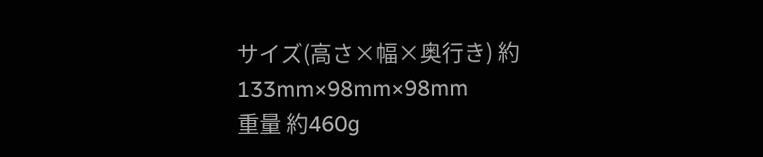サイズ(高さ×幅×奥行き) 約133mm×98mm×98mm
重量 約460g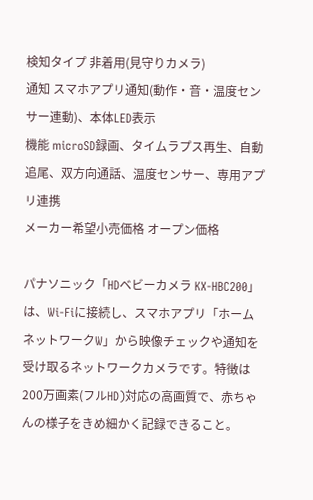検知タイプ 非着用(見守りカメラ)
通知 スマホアプリ通知(動作・音・温度センサー連動)、本体LED表示
機能 microSD録画、タイムラプス再生、自動追尾、双方向通話、温度センサー、専用アプリ連携
メーカー希望小売価格 オープン価格

パナソニック「HDベビーカメラ KX-HBC200」は、Wi-Fiに接続し、スマホアプリ「ホームネットワークW」から映像チェックや通知を受け取るネットワークカメラです。特徴は200万画素(フルHD)対応の高画質で、赤ちゃんの様子をきめ細かく記録できること。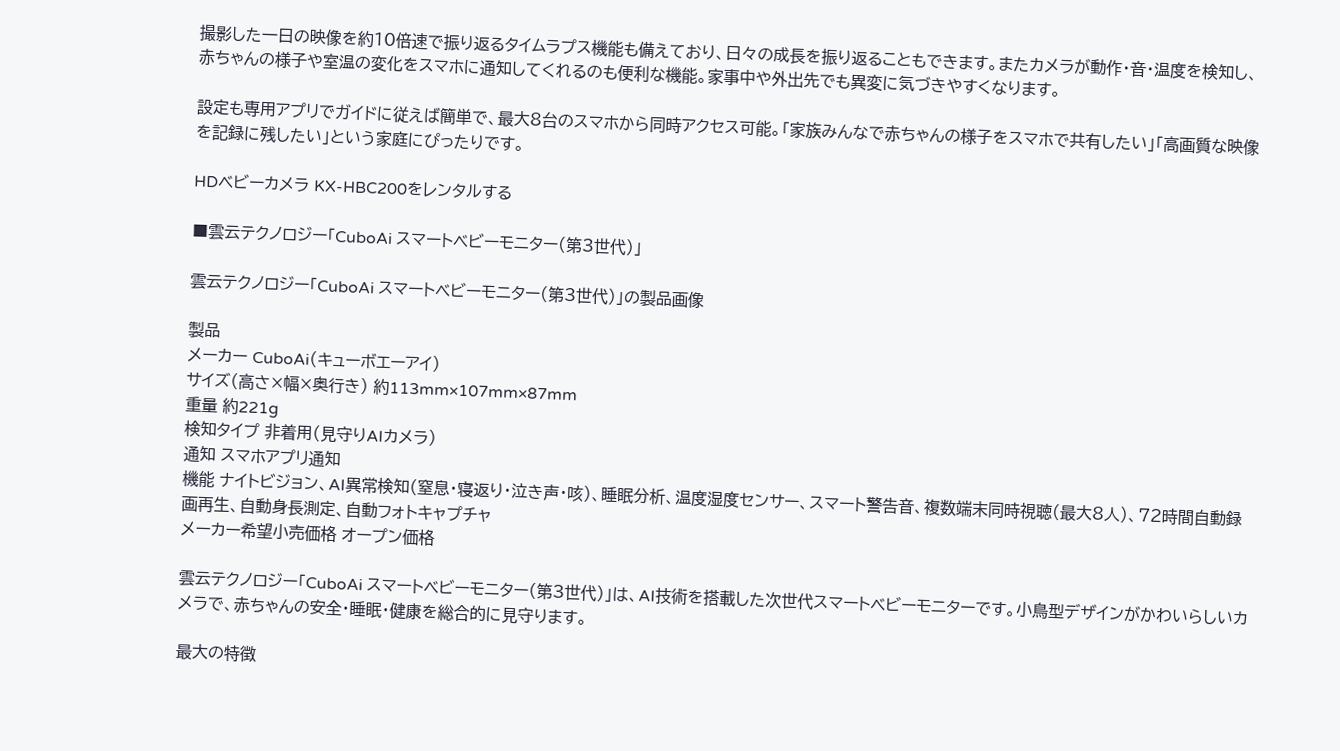撮影した一日の映像を約10倍速で振り返るタイムラプス機能も備えており、日々の成長を振り返ることもできます。またカメラが動作・音・温度を検知し、赤ちゃんの様子や室温の変化をスマホに通知してくれるのも便利な機能。家事中や外出先でも異変に気づきやすくなります。

設定も専用アプリでガイドに従えば簡単で、最大8台のスマホから同時アクセス可能。「家族みんなで赤ちゃんの様子をスマホで共有したい」「高画質な映像を記録に残したい」という家庭にぴったりです。

HDベビーカメラ KX-HBC200をレンタルする

■雲云テクノロジー「CuboAi スマートベビーモニター(第3世代)」

雲云テクノロジー「CuboAi スマートベビーモニター(第3世代)」の製品画像

製品
メーカー CuboAi(キューボエーアイ)
サイズ(高さ×幅×奥行き) 約113mm×107mm×87mm
重量 約221g
検知タイプ 非着用(見守りAIカメラ)
通知 スマホアプリ通知
機能 ナイトビジョン、AI異常検知(窒息・寝返り・泣き声・咳)、睡眠分析、温度湿度センサー、スマート警告音、複数端末同時視聴(最大8人)、72時間自動録画再生、自動身長測定、自動フォトキャプチャ
メーカー希望小売価格 オープン価格

雲云テクノロジー「CuboAi スマートベビーモニター(第3世代)」は、AI技術を搭載した次世代スマートベビーモニターです。小鳥型デザインがかわいらしいカメラで、赤ちゃんの安全・睡眠・健康を総合的に見守ります。

最大の特徴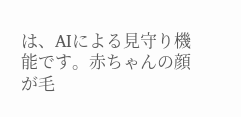は、AIによる見守り機能です。赤ちゃんの顔が毛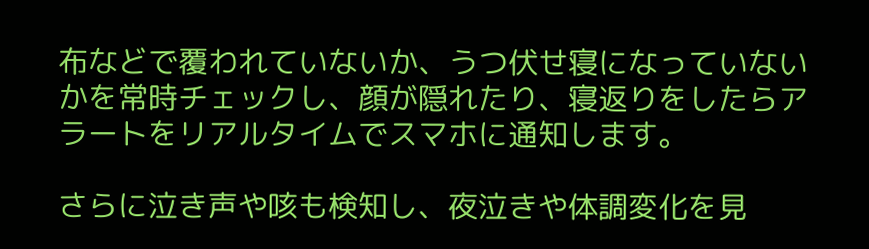布などで覆われていないか、うつ伏せ寝になっていないかを常時チェックし、顔が隠れたり、寝返りをしたらアラートをリアルタイムでスマホに通知します。

さらに泣き声や咳も検知し、夜泣きや体調変化を見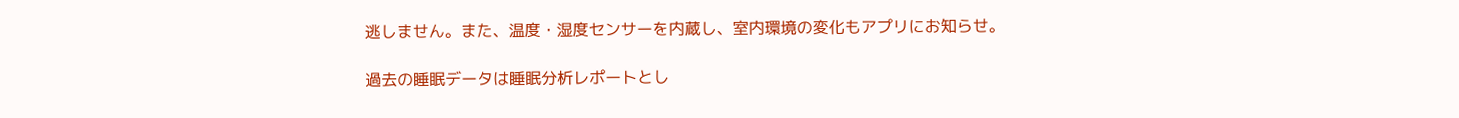逃しません。また、温度・湿度センサーを内蔵し、室内環境の変化もアプリにお知らせ。

過去の睡眠データは睡眠分析レポートとし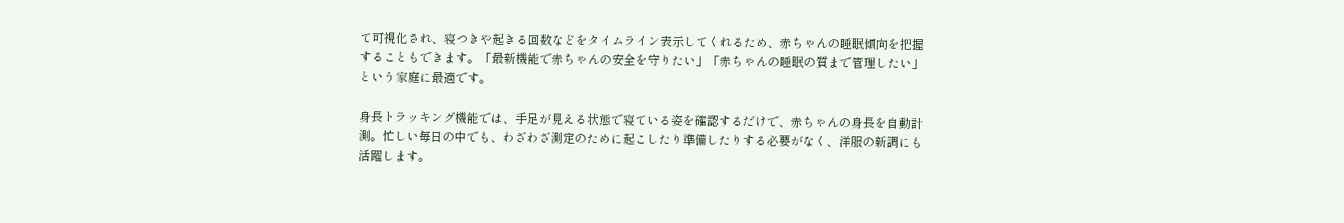て可視化され、寝つきや起きる回数などをタイムライン表示してくれるため、赤ちゃんの睡眠傾向を把握することもできます。「最新機能で赤ちゃんの安全を守りたい」「赤ちゃんの睡眠の質まで管理したい」という家庭に最適です。

身長トラッキング機能では、手足が見える状態で寝ている姿を確認するだけで、赤ちゃんの身長を自動計測。忙しい毎日の中でも、わざわざ測定のために起こしたり準備したりする必要がなく、洋服の新調にも活躍します。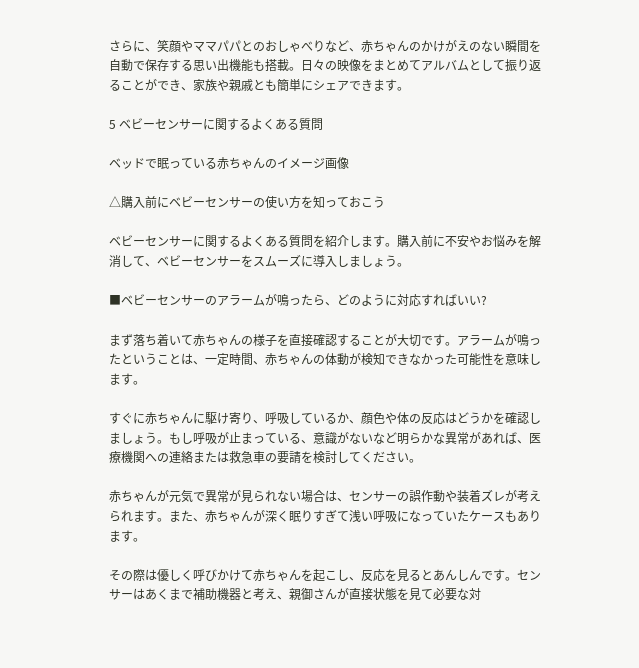さらに、笑顔やママパパとのおしゃべりなど、赤ちゃんのかけがえのない瞬間を自動で保存する思い出機能も搭載。日々の映像をまとめてアルバムとして振り返ることができ、家族や親戚とも簡単にシェアできます。

5 ベビーセンサーに関するよくある質問

ベッドで眠っている赤ちゃんのイメージ画像

△購入前にベビーセンサーの使い方を知っておこう

ベビーセンサーに関するよくある質問を紹介します。購入前に不安やお悩みを解消して、ベビーセンサーをスムーズに導入しましょう。

■ベビーセンサーのアラームが鳴ったら、どのように対応すればいい?

まず落ち着いて赤ちゃんの様子を直接確認することが大切です。アラームが鳴ったということは、一定時間、赤ちゃんの体動が検知できなかった可能性を意味します。

すぐに赤ちゃんに駆け寄り、呼吸しているか、顔色や体の反応はどうかを確認しましょう。もし呼吸が止まっている、意識がないなど明らかな異常があれば、医療機関への連絡または救急車の要請を検討してください。

赤ちゃんが元気で異常が見られない場合は、センサーの誤作動や装着ズレが考えられます。また、赤ちゃんが深く眠りすぎて浅い呼吸になっていたケースもあります。

その際は優しく呼びかけて赤ちゃんを起こし、反応を見るとあんしんです。センサーはあくまで補助機器と考え、親御さんが直接状態を見て必要な対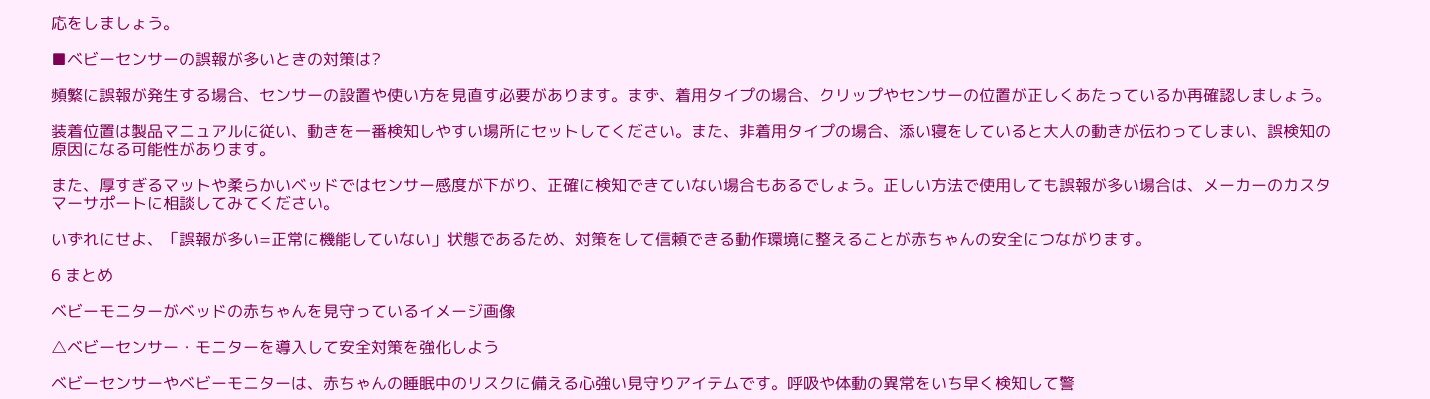応をしましょう。

■ベビーセンサーの誤報が多いときの対策は?

頻繁に誤報が発生する場合、センサーの設置や使い方を見直す必要があります。まず、着用タイプの場合、クリップやセンサーの位置が正しくあたっているか再確認しましょう。

装着位置は製品マニュアルに従い、動きを一番検知しやすい場所にセットしてください。また、非着用タイプの場合、添い寝をしていると大人の動きが伝わってしまい、誤検知の原因になる可能性があります。

また、厚すぎるマットや柔らかいベッドではセンサー感度が下がり、正確に検知できていない場合もあるでしょう。正しい方法で使用しても誤報が多い場合は、メーカーのカスタマーサポートに相談してみてください。

いずれにせよ、「誤報が多い=正常に機能していない」状態であるため、対策をして信頼できる動作環境に整えることが赤ちゃんの安全につながります。

6 まとめ

ベビーモニターがベッドの赤ちゃんを見守っているイメージ画像

△ベビーセンサー・モニターを導入して安全対策を強化しよう

ベビーセンサーやベビーモニターは、赤ちゃんの睡眠中のリスクに備える心強い見守りアイテムです。呼吸や体動の異常をいち早く検知して警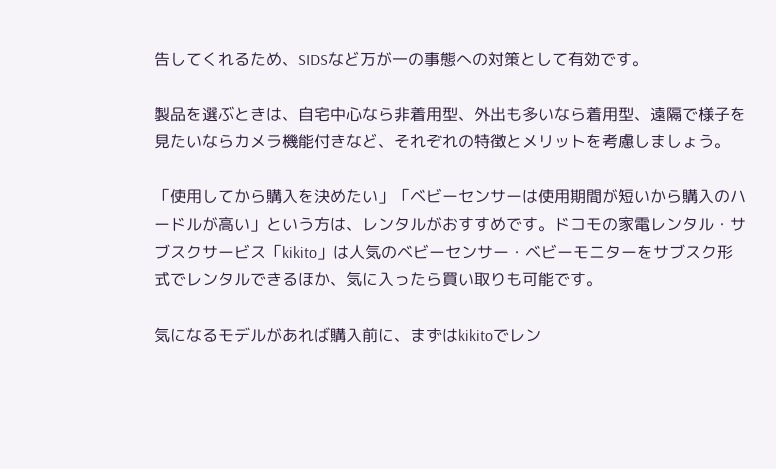告してくれるため、SIDSなど万が一の事態への対策として有効です。

製品を選ぶときは、自宅中心なら非着用型、外出も多いなら着用型、遠隔で様子を見たいならカメラ機能付きなど、それぞれの特徴とメリットを考慮しましょう。

「使用してから購入を決めたい」「ベビーセンサーは使用期間が短いから購入のハードルが高い」という方は、レンタルがおすすめです。ドコモの家電レンタル・サブスクサービス「kikito」は人気のベビーセンサー・ベビーモニターをサブスク形式でレンタルできるほか、気に入ったら買い取りも可能です。

気になるモデルがあれば購入前に、まずはkikitoでレン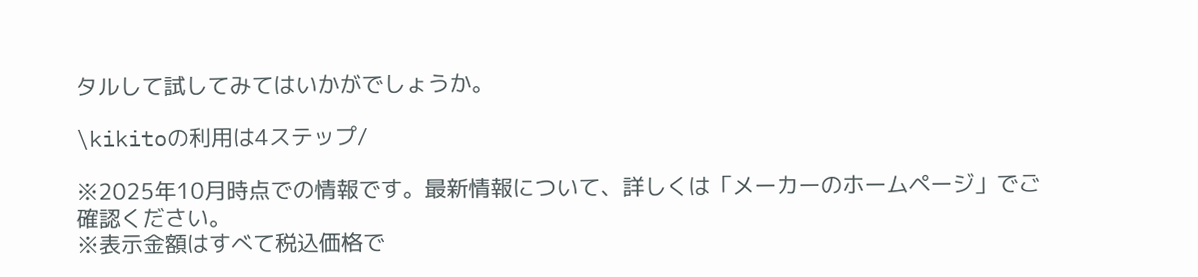タルして試してみてはいかがでしょうか。

\kikitoの利用は4ステップ/

※2025年10月時点での情報です。最新情報について、詳しくは「メーカーのホームページ」でご確認ください。
※表示金額はすべて税込価格で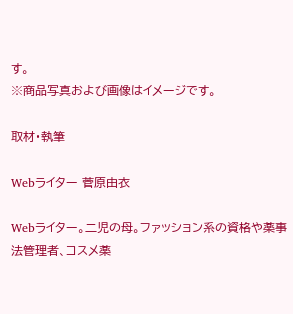す。
※商品写真および画像はイメージです。

取材・執筆

Webライター 菅原由衣

Webライター。二児の母。ファッション系の資格や薬事法管理者、コスメ薬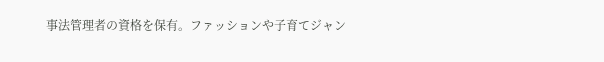事法管理者の資格を保有。ファッションや子育てジャン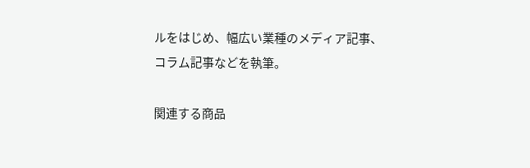ルをはじめ、幅広い業種のメディア記事、コラム記事などを執筆。

関連する商品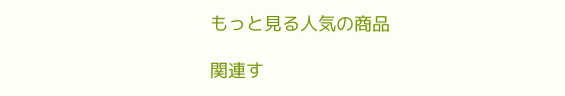もっと見る人気の商品

関連す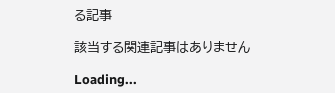る記事

該当する関連記事はありません

Loading...